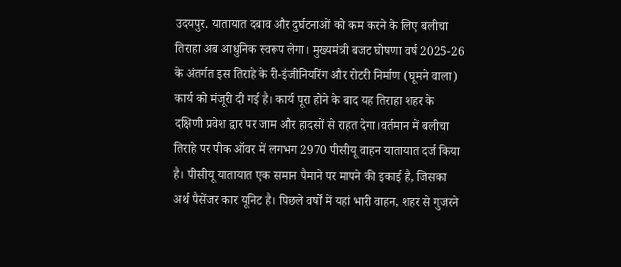उदयपुर. यातायात दबाव और दुर्घटनाओं को कम करने के लिए बलीचा तिराहा अब आधुनिक स्वरूप लेगा। मुख्यमंत्री बजट घोषणा वर्ष 2025-26 के अंतर्गत इस तिराहे के री-इंजीनियरिंग और रोटरी निर्माण (घूमने वाला) कार्य को मंजूरी दी गई है। कार्य पूरा होने के बाद यह तिराहा शहर के दक्षिणी प्रवेश द्वार पर जाम और हादसों से राहत देगा।वर्तमान में बलीचा तिराहे पर पीक ऑवर में लगभग 2970 पीसीयू वाहन यातायात दर्ज किया है। पीसीयू यातायात एक समान पैमाने पर मापने की इकाई है, जिसका अर्थ पैसेंजर कार यूनिट है। पिछले वर्षों में यहां भारी वाहन, शहर से गुजरने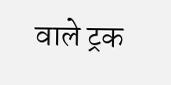वाले ट्रक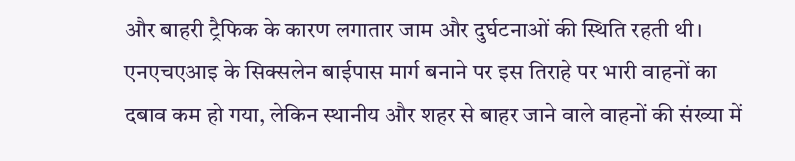और बाहरी ट्रैफिक के कारण लगातार जाम और दुर्घटनाओं की स्थिति रहती थी। एनएचएआइ के सिक्सलेन बाईपास मार्ग बनाने पर इस तिराहे पर भारी वाहनों का दबाव कम हो गया, लेकिन स्थानीय और शहर से बाहर जाने वाले वाहनों की संख्या में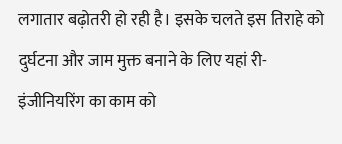लगातार बढ़ोतरी हो रही है। इसके चलते इस तिराहे को दुर्घटना और जाम मुक्त बनाने के लिए यहां री-इंजीनियरिंग का काम को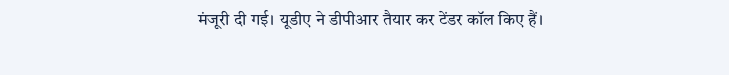मंजूरी दी गई। यूडीए ने डीपीआर तैयार कर टेंडर कॉल किए हैं।